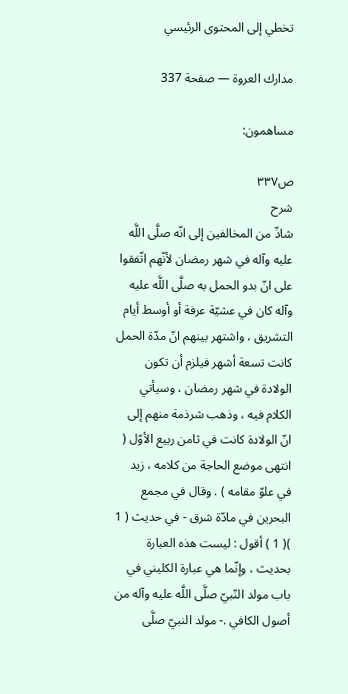تخطي إلى المحتوى الرئيسي

مدارك العروة — صفحة 337

مساهمون:

ص٣٣٧
شرح
شاذّ من المخالفين إلى انّه صلَّى اللَّه عليه وآله في شهر رمضان لأنّهم اتّفقوا على انّ بدو الحمل به صلَّى اللَّه عليه وآله كان في عشيّة عرفة أو أوسط أيام التشريق ، واشتهر بينهم انّ مدّة الحمل كانت تسعة أشهر فيلزم أن تكون الولادة في شهر رمضان ، وسيأتي الكلام فيه ، وذهب شرذمة منهم إلى انّ الولادة كانت في ثامن ربيع الأوّل ( انتهى موضع الحاجة من كلامه ، زيد في علوّ مقامه ) . وقال في مجمع البحرين في مادّة شرق - في حديث ( 1 )( 1 ) أقول : ليست هذه العبارة بحديث ، وإنّما هي عبارة الكليني في باب مولد النّبيّ صلَّى اللَّه عليه وآله من أصول الكافي .- مولد النبيّ صلَّى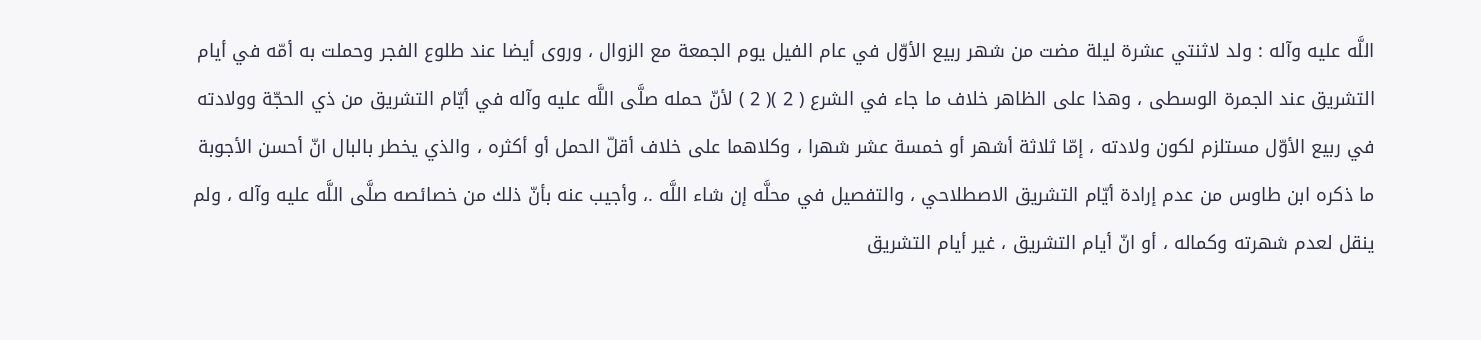اللَّه عليه وآله : ولد لاثنتي عشرة ليلة مضت من شهر ربيع الأوّل في عام الفيل يوم الجمعة مع الزوال ، وروى أيضا عند طلوع الفجر وحملت به أمّه في أيام التشريق عند الجمرة الوسطى ، وهذا على الظاهر خلاف ما جاء في الشرع ( 2 )( 2 ) لأنّ حمله صلَّى اللَّه عليه وآله في أيّام التشريق من ذي الحجّة وولادته في ربيع الأوّل مستلزم لكون ولادته ، إمّا ثلاثة أشهر أو خمسة عشر شهرا ، وكلاهما على خلاف أقلّ الحمل أو أكثره ، والذي يخطر بالبال انّ أحسن الأجوبة ما ذكره ابن طاوس من عدم إرادة أيّام التشريق الاصطلاحي ، والتفصيل في محلَّه إن شاء اللَّه .، وأجيب عنه بأنّ ذلك من خصائصه صلَّى اللَّه عليه وآله ، ولم ينقل لعدم شهرته وكماله ، أو انّ أيام التشريق ، غير أيام التشريق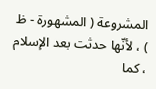المشروعة ( المشهورة - ظ ) ، لأنّها حدثت بعد الإسلام ، كما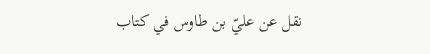نقل عن عليّ بن طاوس في كتاب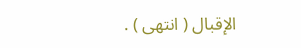الإقبال ( انتهى ) .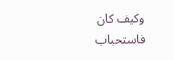وكيف كان فاستحباب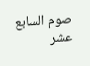صوم السابع عشر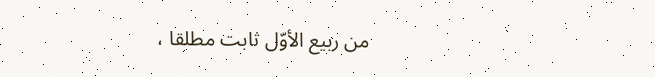من ربيع الأوّل ثابت مطلقا ،